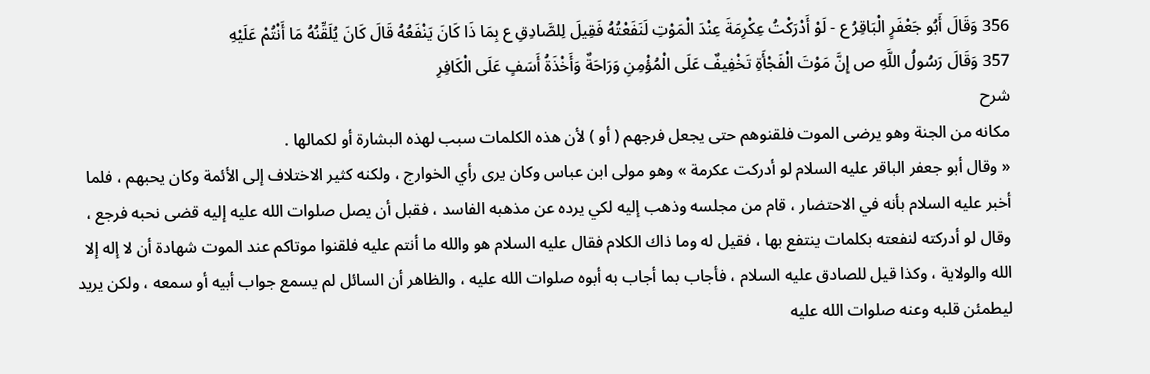356 وَقَالَ أَبُو جَعْفَرٍ الْبَاقِرُ ع - لَوْ أَدْرَكْتُ عِكْرِمَةَ عِنْدَ الْمَوْتِ لَنَفَعْتُهُ فَقِيلَ لِلصَّادِقِ ع بِمَا ذَا كَانَ يَنْفَعُهُ قَالَ كَانَ يُلَقِّنُهُ مَا أَنْتُمْ عَلَيْهِ
357 وَقَالَ رَسُولُ اللَّهِ ص إِنَّ مَوْتَ الْفَجْأَةِ تَخْفِيفٌ عَلَى الْمُؤْمِنِ وَرَاحَةٌ وَأَخْذَةُ أَسَفٍ عَلَى الْكَافِرِ
شرح
مكانه من الجنة وهو يرضى الموت فلقنوهم حتى يجعل فرجهم ( أو ) لأن هذه الكلمات سبب لهذه البشارة أو لكمالها .
« وقال أبو جعفر الباقر عليه السلام لو أدركت عكرمة » وهو مولى ابن عباس وكان يرى رأي الخوارج ، ولكنه كثير الاختلاف إلى الأئمة وكان يحبهم ، فلما أخبر عليه السلام بأنه في الاحتضار ، قام من مجلسه وذهب إليه لكي يرده عن مذهبه الفاسد ، فقبل أن يصل صلوات الله عليه إليه قضى نحبه فرجع ، وقال لو أدركته لنفعته بكلمات ينتفع بها ، فقيل له وما ذاك الكلام فقال عليه السلام هو والله ما أنتم عليه فلقنوا موتاكم عند الموت شهادة أن لا إله إلا الله والولاية ، وكذا قيل للصادق عليه السلام ، فأجاب بما أجاب به أبوه صلوات الله عليه ، والظاهر أن السائل لم يسمع جواب أبيه أو سمعه ، ولكن يريد ليطمئن قلبه وعنه صلوات الله عليه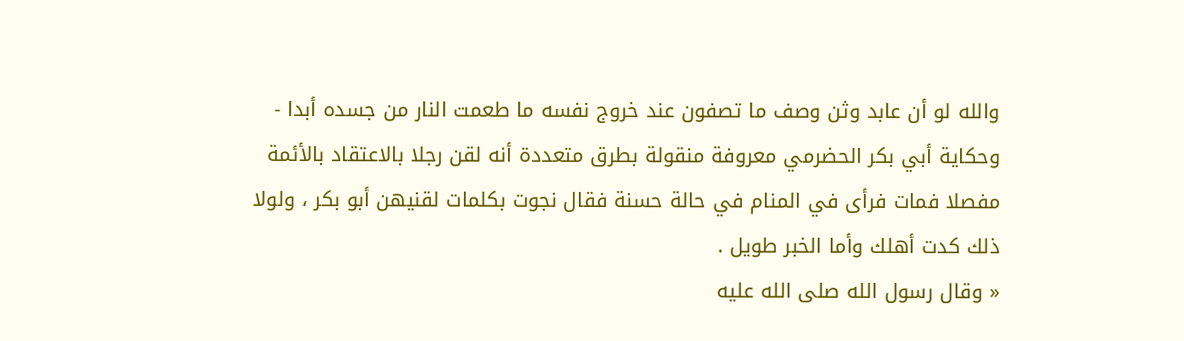والله لو أن عابد وثن وصف ما تصفون عند خروج نفسه ما طعمت النار من جسده أبدا - وحكاية أبي بكر الحضرمي معروفة منقولة بطرق متعددة أنه لقن رجلا بالاعتقاد بالأئمة مفصلا فمات فرأى في المنام في حالة حسنة فقال نجوت بكلمات لقنيهن أبو بكر ، ولولا ذلك كدت أهلك وأما الخبر طويل .
« وقال رسول الله صلى الله عليه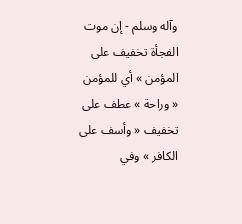وآله وسلم - إن موت الفجأة تخفيف على المؤمن » أي للمؤمن « وراحة » عطف على تخفيف « وأسف على الكافر » وفي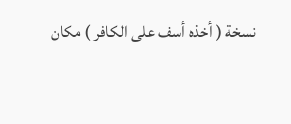نسخة ( أخذه أسف على الكافر ) مكان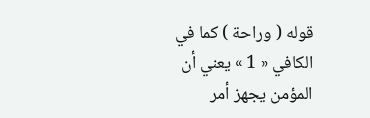قوله ( وراحة ) كما في الكافي « 1 » يعني أن المؤمن يجهز أمر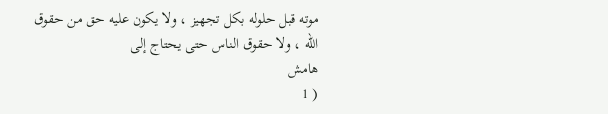موته قبل حلوله بكل تجهيز ، ولا يكون عليه حق من حقوق الله ، ولا حقوق الناس حتى يحتاج إلى
هامش
( 1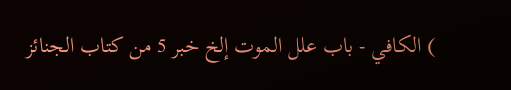) الكافي - باب علل الموت إلخ خبر 5 من كتاب الجنائز